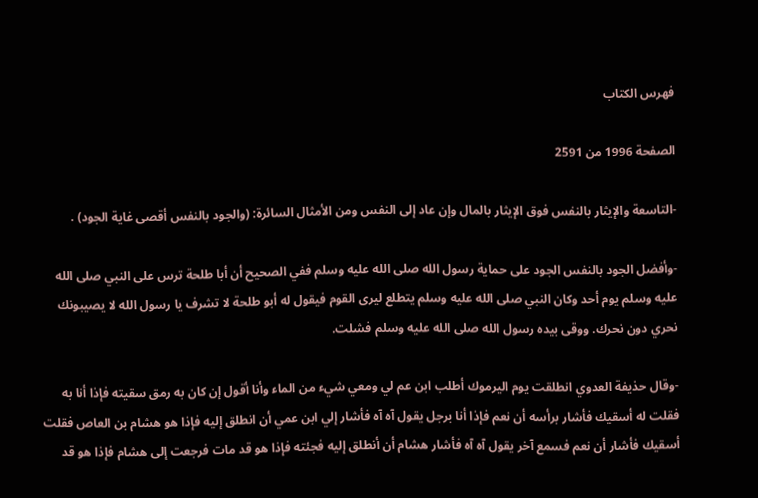فهرس الكتاب

الصفحة 1996 من 2591

-التاسعة والإيثار بالنفس فوق الإيثار بالمال وإن عاد إلى النفس ومن الأمثال السائرة: (والجود بالنفس أقصى غاية الجود) .

-وأفضل الجود بالنفس الجود على حماية رسول الله صلى الله عليه وسلم ففي الصحيح أن أبا طلحة ترس على النبي صلى الله عليه وسلم يوم أحد وكان النبي صلى الله عليه وسلم يتطلع ليرى القوم فيقول له أبو طلحة لا تشرف يا رسول الله لا يصيبونك نحري دون نحرك. ووقى بيده رسول الله صلى الله عليه وسلم فشلت.

-وقال حذيفة العدوي انطلقت يوم اليرموك أطلب ابن عم لي ومعي شيء من الماء وأنا أقول إن كان به رمق سقيته فإذا أنا به فقلت له أسقيك فأشار برأسه أن نعم فإذا أنا برجل يقول آه آه فأشار إلي ابن عمي أن انطلق إليه فإذا هو هشام بن العاص فقلت أسقيك فأشار أن نعم فسمع آخر يقول آه آه فأشار هشام أن أنطلق إليه فجئته فإذا هو قد مات فرجعت إلى هشام فإذا هو قد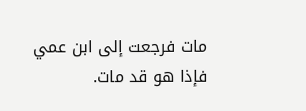مات فرجعت إلى ابن عمي فإذا هو قد مات.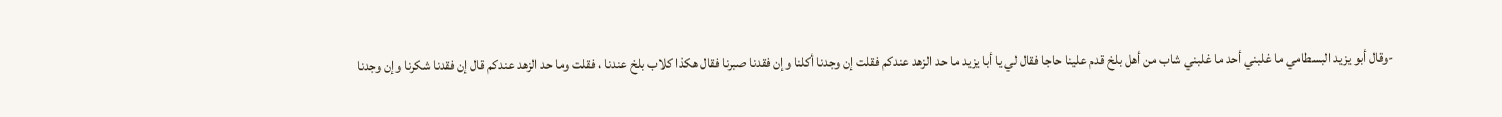-وقال أبو يزيد البسطامي ما غلبني أحد ما غلبني شاب من أهل بلخ قدم علينا حاجا فقال لي يا أبا يزيد ما حد الزهد عندكم فقلت إن وجدنا أكلنا وإن فقدنا صبرنا فقال هكذا كلاب بلخ عندنا ، فقلت وما حد الزهد عندكم قال إن فقدنا شكرنا وإن وجدنا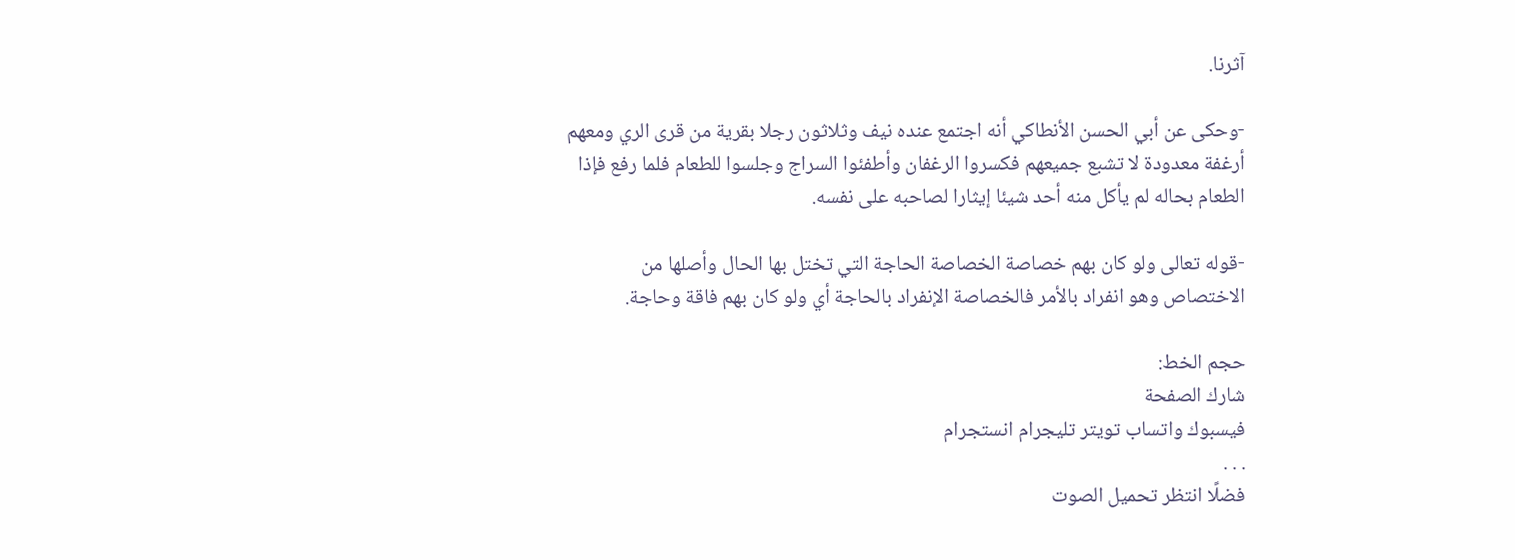آثرنا.

-وحكى عن أبي الحسن الأنطاكي أنه اجتمع عنده نيف وثلاثون رجلا بقرية من قرى الري ومعهم أرغفة معدودة لا تشبع جميعهم فكسروا الرغفان وأطفئوا السراج وجلسوا للطعام فلما رفع فإذا الطعام بحاله لم يأكل منه أحد شيئا إيثارا لصاحبه على نفسه.

-قوله تعالى ولو كان بهم خصاصة الخصاصة الحاجة التي تختل بها الحال وأصلها من الاختصاص وهو انفراد بالأمر فالخصاصة الإنفراد بالحاجة أي ولو كان بهم فاقة وحاجة.

حجم الخط:
شارك الصفحة
فيسبوك واتساب تويتر تليجرام انستجرام
. . .
فضلًا انتظر تحميل الصوت